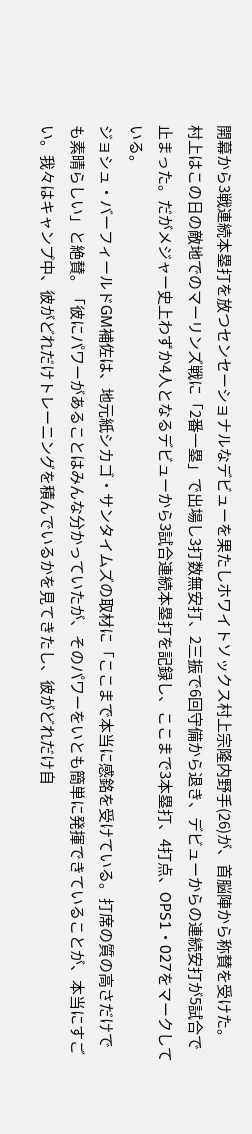開幕から3戦連続本塁打を放つセンセーショナルなデビューを果たしホワイトソックス村上宗隆内野手(26)が、首脳陣から称賛を受けた。
村上はこの日の敵地でのマーリンズ戦に「2番一塁」で出場し3打数無安打、2三振で6回守備から退き、デビューからの連続安打が5試合で止まった。だがメジャー史上わずか4人となるデビューから3試合連続本塁打を記録し、ここまで3本塁打、4打点、OPS1・027をマークしている。
ジョシュ・バーフィールドGM補佐は、地元紙シカゴ・サンタイムズの取材に「ここまで本当に感銘を受けている。打席の質の高さだけでも素晴らしい」と絶賛。「彼にパワーがあることはみんな分かっていたが、そのパワーをいとも簡単に発揮できていることが、本当にすごい。我々はキャンプ中、彼がどれだけトレーニングを積んでいるかを見てきたし、彼がどれだけ自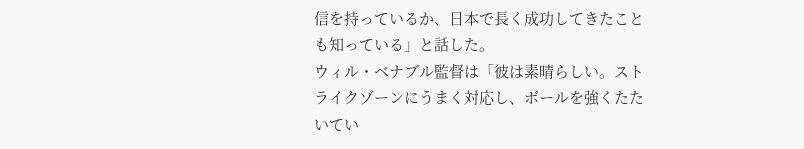信を持っているか、日本で長く成功してきたことも知っている」と話した。
ウィル・ベナブル監督は「彼は素晴らしい。ストライクゾーンにうまく対応し、ボールを強くたたいてい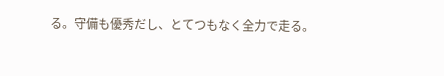る。守備も優秀だし、とてつもなく全力で走る。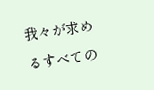我々が求めるすべての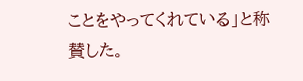ことをやってくれている」と称賛した。